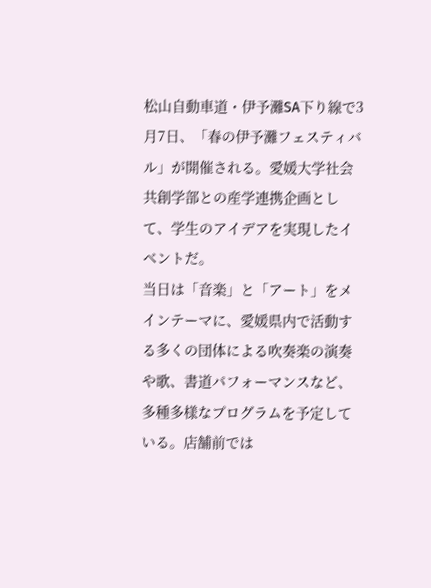松山自動車道・伊予灘SA下り線で3月7日、「春の伊予灘フェスティバル」が開催される。愛媛大学社会共創学部との産学連携企画として、学生のアイデアを実現したイベントだ。
当日は「音楽」と「アート」をメインテーマに、愛媛県内で活動する多くの団体による吹奏楽の演奏や歌、書道パフォーマンスなど、多種多様なプログラムを予定している。店舗前では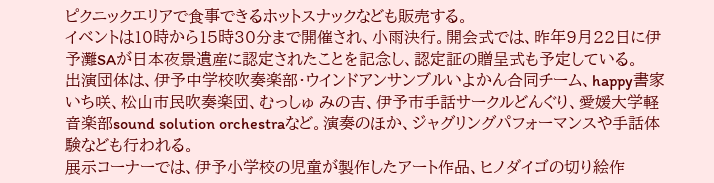ピクニックエリアで食事できるホットスナックなども販売する。
イベントは10時から15時30分まで開催され、小雨決行。開会式では、昨年9月22日に伊予灘SAが日本夜景遺産に認定されたことを記念し、認定証の贈呈式も予定している。
出演団体は、伊予中学校吹奏楽部・ウインドアンサンブルいよかん合同チーム、happy書家いち咲、松山市民吹奏楽団、むっしゅ みの吉、伊予市手話サークルどんぐり、愛媛大学軽音楽部sound solution orchestraなど。演奏のほか、ジャグリングパフォーマンスや手話体験なども行われる。
展示コーナーでは、伊予小学校の児童が製作したアート作品、ヒノダイゴの切り絵作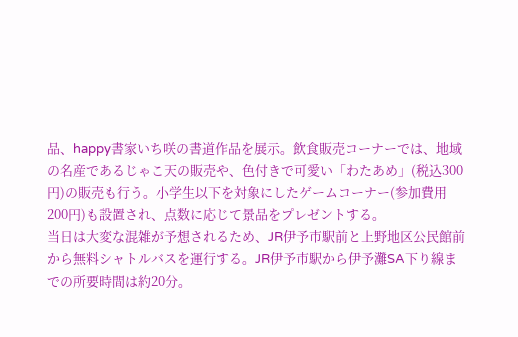品、happy書家いち咲の書道作品を展示。飲食販売コーナーでは、地域の名産であるじゃこ天の販売や、色付きで可愛い「わたあめ」(税込300円)の販売も行う。小学生以下を対象にしたゲームコーナー(参加費用200円)も設置され、点数に応じて景品をプレゼントする。
当日は大変な混雑が予想されるため、JR伊予市駅前と上野地区公民館前から無料シャトルバスを運行する。JR伊予市駅から伊予灘SA下り線までの所要時間は約20分。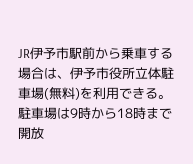JR伊予市駅前から乗車する場合は、伊予市役所立体駐車場(無料)を利用できる。駐車場は9時から18時まで開放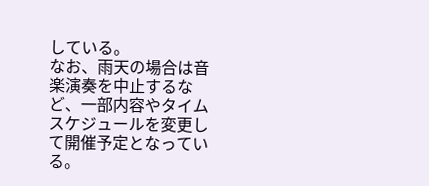している。
なお、雨天の場合は音楽演奏を中止するなど、一部内容やタイムスケジュールを変更して開催予定となっている。